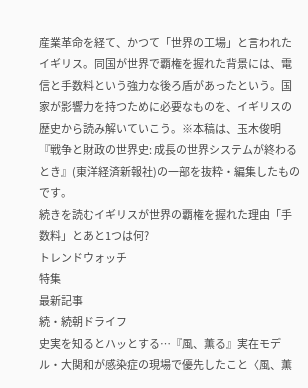産業革命を経て、かつて「世界の工場」と言われたイギリス。同国が世界で覇権を握れた背景には、電信と手数料という強力な後ろ盾があったという。国家が影響力を持つために必要なものを、イギリスの歴史から読み解いていこう。※本稿は、玉木俊明『戦争と財政の世界史: 成長の世界システムが終わるとき』(東洋経済新報社)の一部を抜粋・編集したものです。
続きを読むイギリスが世界の覇権を握れた理由「手数料」とあと1つは何?
トレンドウォッチ
特集
最新記事
続・続朝ドライフ
史実を知るとハッとする…『風、薫る』実在モデル・大関和が感染症の現場で優先したこと〈風、薫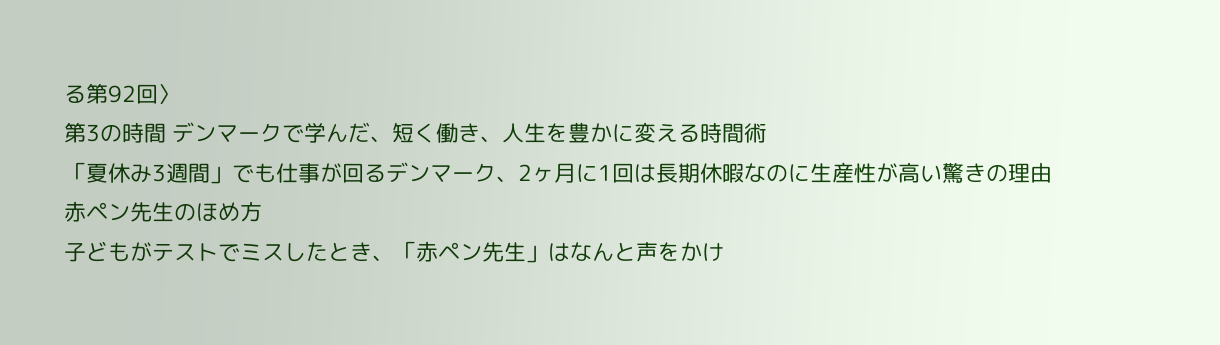る第92回〉
第3の時間 デンマークで学んだ、短く働き、人生を豊かに変える時間術
「夏休み3週間」でも仕事が回るデンマーク、2ヶ月に1回は長期休暇なのに生産性が高い驚きの理由
赤ペン先生のほめ方
子どもがテストでミスしたとき、「赤ペン先生」はなんと声をかけ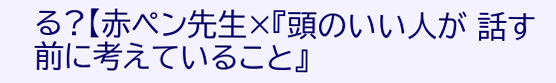る?【赤ペン先生×『頭のいい人が 話す前に考えていること』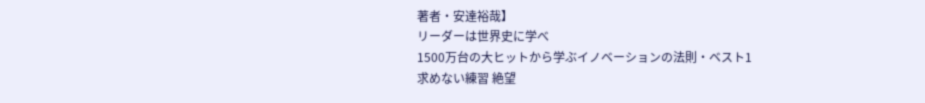著者・安達裕哉】
リーダーは世界史に学べ
1500万台の大ヒットから学ぶイノベーションの法則・ベスト1
求めない練習 絶望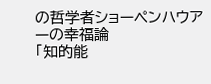の哲学者ショーペンハウアーの幸福論
「知的能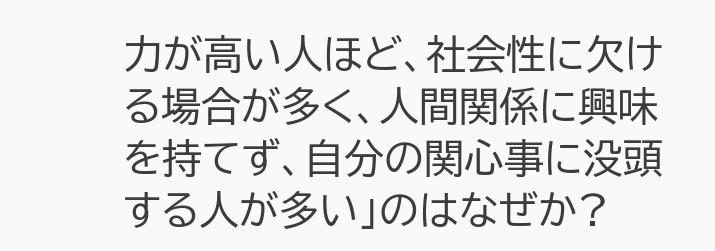力が高い人ほど、社会性に欠ける場合が多く、人間関係に興味を持てず、自分の関心事に没頭する人が多い」のはなぜか?